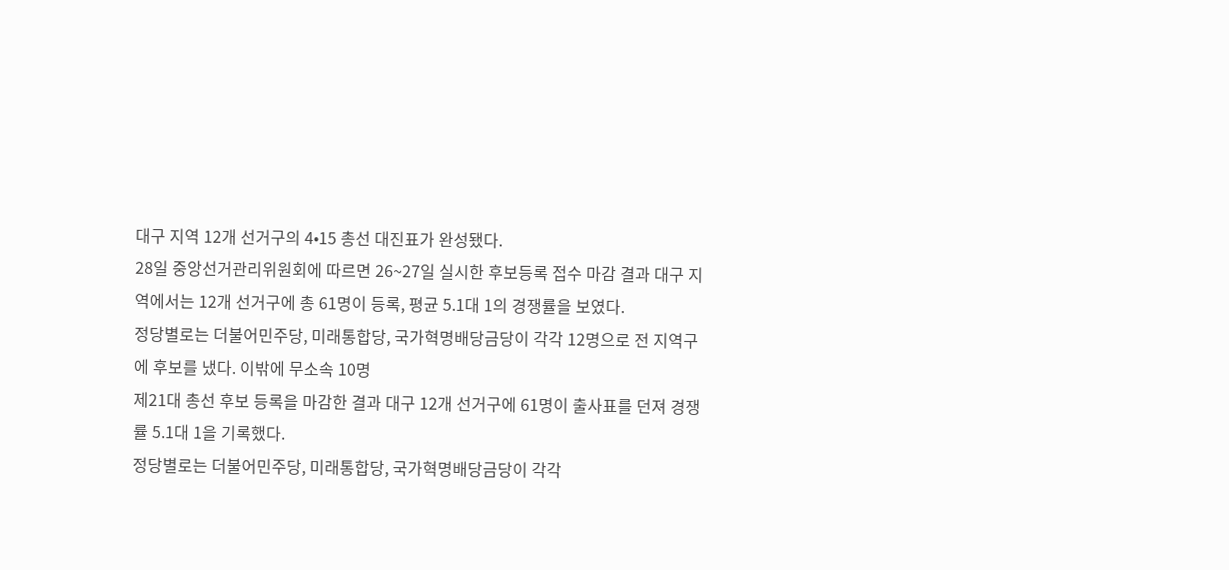대구 지역 12개 선거구의 4•15 총선 대진표가 완성됐다.
28일 중앙선거관리위원회에 따르면 26~27일 실시한 후보등록 접수 마감 결과 대구 지역에서는 12개 선거구에 총 61명이 등록, 평균 5.1대 1의 경쟁률을 보였다.
정당별로는 더불어민주당, 미래통합당, 국가혁명배당금당이 각각 12명으로 전 지역구에 후보를 냈다. 이밖에 무소속 10명
제21대 총선 후보 등록을 마감한 결과 대구 12개 선거구에 61명이 출사표를 던져 경쟁률 5.1대 1을 기록했다.
정당별로는 더불어민주당, 미래통합당, 국가혁명배당금당이 각각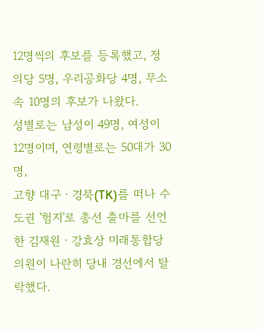12명씩의 후보를 등록했고, 정의당 5명, 우리공화당 4명, 무소속 10명의 후보가 나왔다.
성별로는 남성이 49명, 여성이 12명이며, 연령별로는 50대가 30명,
고향 대구ㆍ경북(TK)를 떠나 수도권 '험지'로 총선 출마를 선언한 김재원ㆍ강효상 미래통합당 의원이 나란히 당내 경선에서 탈락했다.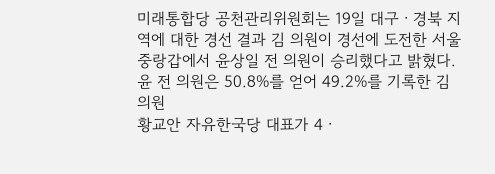미래통합당 공천관리위원회는 19일 대구ㆍ경북 지역에 대한 경선 결과 김 의원이 경선에 도전한 서울 중랑갑에서 윤상일 전 의원이 승리했다고 밝혔다.
윤 전 의원은 50.8%를 얻어 49.2%를 기록한 김 의원
황교안 자유한국당 대표가 4ㆍ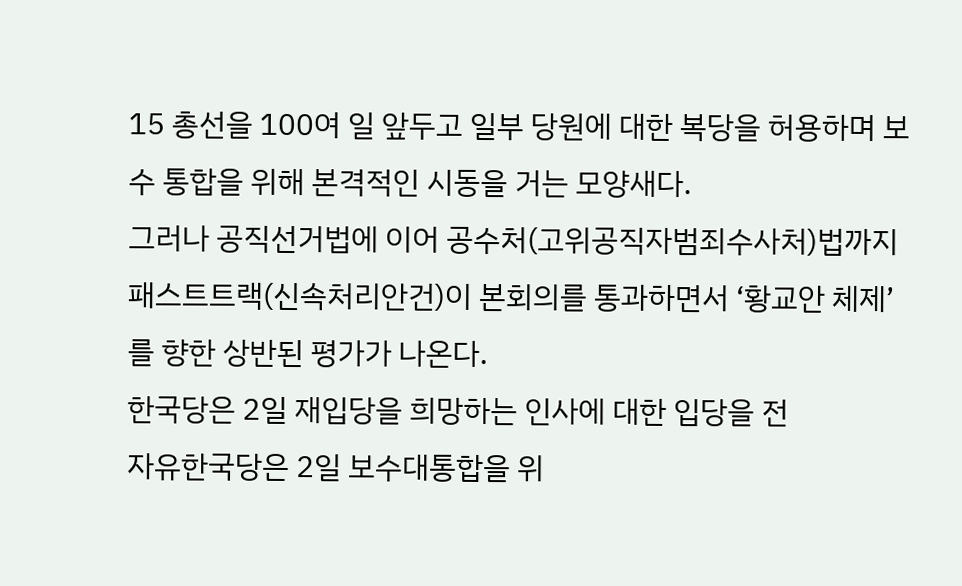15 총선을 100여 일 앞두고 일부 당원에 대한 복당을 허용하며 보수 통합을 위해 본격적인 시동을 거는 모양새다.
그러나 공직선거법에 이어 공수처(고위공직자범죄수사처)법까지 패스트트랙(신속처리안건)이 본회의를 통과하면서 ‘황교안 체제’를 향한 상반된 평가가 나온다.
한국당은 2일 재입당을 희망하는 인사에 대한 입당을 전
자유한국당은 2일 보수대통합을 위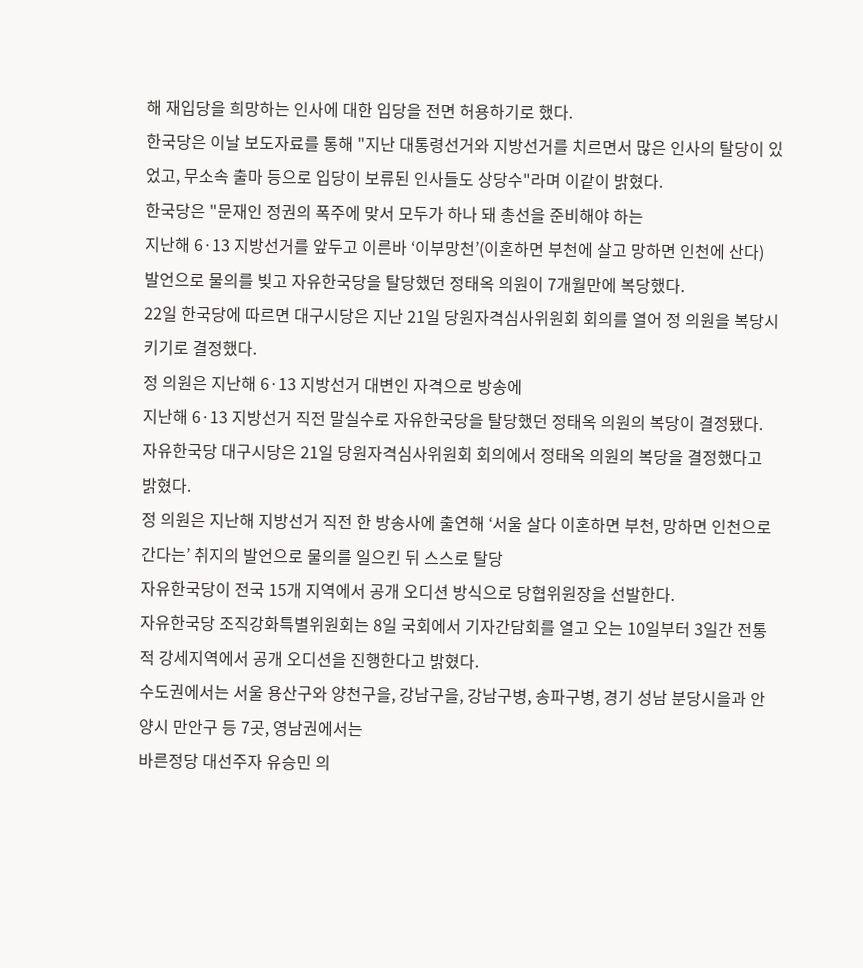해 재입당을 희망하는 인사에 대한 입당을 전면 허용하기로 했다.
한국당은 이날 보도자료를 통해 "지난 대통령선거와 지방선거를 치르면서 많은 인사의 탈당이 있었고, 무소속 출마 등으로 입당이 보류된 인사들도 상당수"라며 이같이 밝혔다.
한국당은 "문재인 정권의 폭주에 맞서 모두가 하나 돼 총선을 준비해야 하는
지난해 6·13 지방선거를 앞두고 이른바 ‘이부망천’(이혼하면 부천에 살고 망하면 인천에 산다) 발언으로 물의를 빚고 자유한국당을 탈당했던 정태옥 의원이 7개월만에 복당했다.
22일 한국당에 따르면 대구시당은 지난 21일 당원자격심사위원회 회의를 열어 정 의원을 복당시키기로 결정했다.
정 의원은 지난해 6·13 지방선거 대변인 자격으로 방송에
지난해 6·13 지방선거 직전 말실수로 자유한국당을 탈당했던 정태옥 의원의 복당이 결정됐다.
자유한국당 대구시당은 21일 당원자격심사위원회 회의에서 정태옥 의원의 복당을 결정했다고 밝혔다.
정 의원은 지난해 지방선거 직전 한 방송사에 출연해 ‘서울 살다 이혼하면 부천, 망하면 인천으로 간다는’ 취지의 발언으로 물의를 일으킨 뒤 스스로 탈당
자유한국당이 전국 15개 지역에서 공개 오디션 방식으로 당협위원장을 선발한다.
자유한국당 조직강화특별위원회는 8일 국회에서 기자간담회를 열고 오는 10일부터 3일간 전통적 강세지역에서 공개 오디션을 진행한다고 밝혔다.
수도권에서는 서울 용산구와 양천구을, 강남구을, 강남구병, 송파구병, 경기 성남 분당시을과 안양시 만안구 등 7곳, 영남권에서는
바른정당 대선주자 유승민 의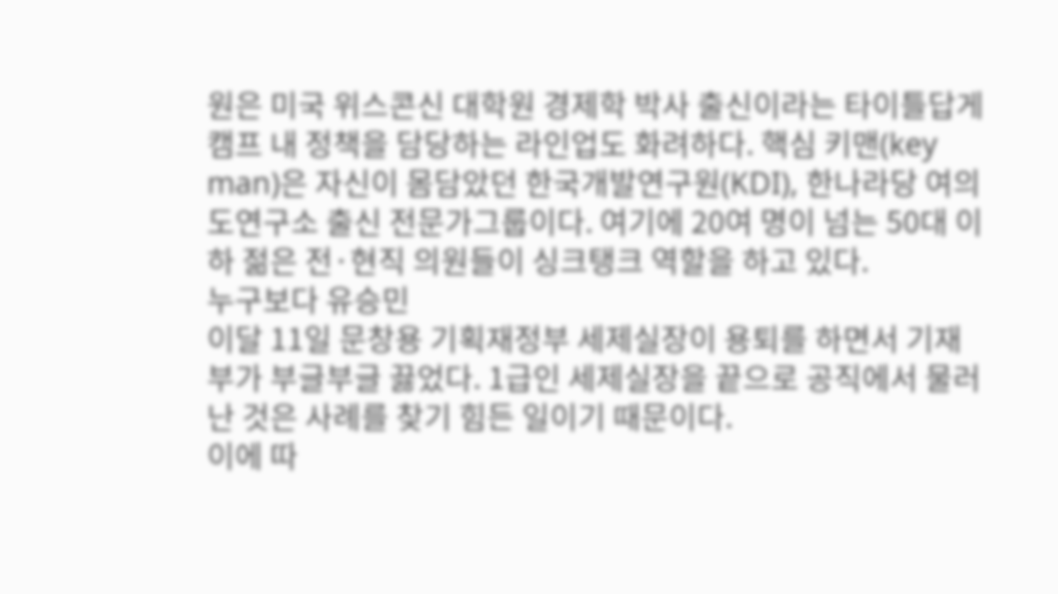원은 미국 위스콘신 대학원 경제학 박사 출신이라는 타이틀답게 캠프 내 정책을 담당하는 라인업도 화려하다. 핵심 키맨(key man)은 자신이 몸담았던 한국개발연구원(KDI), 한나라당 여의도연구소 출신 전문가그룹이다. 여기에 20여 명이 넘는 50대 이하 젊은 전·현직 의원들이 싱크탱크 역할을 하고 있다.
누구보다 유승민
이달 11일 문창용 기획재정부 세제실장이 용퇴를 하면서 기재부가 부글부글 끓었다. 1급인 세제실장을 끝으로 공직에서 물러난 것은 사례를 찾기 힘든 일이기 때문이다.
이에 따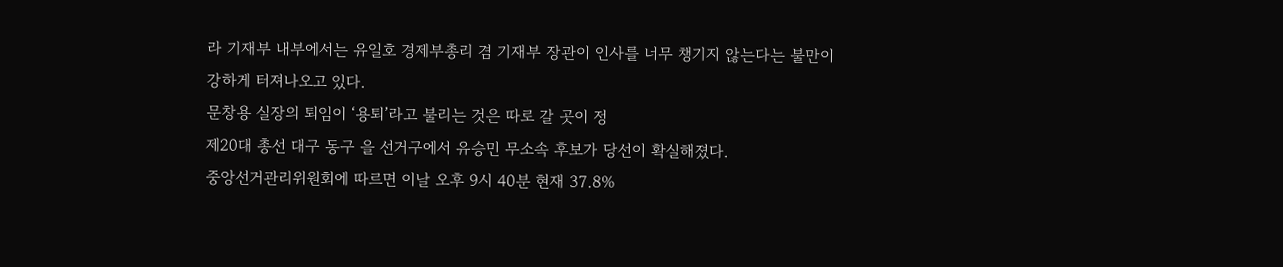라 기재부 내부에서는 유일호 경제부총리 겸 기재부 장관이 인사를 너무 챙기지 않는다는 불만이 강하게 터져나오고 있다.
문창용 실장의 퇴임이 ‘용퇴’라고 불리는 것은 따로 갈 곳이 정
제20대 총선 대구 동구 을 선거구에서 유승민 무소속 후보가 당선이 확실해졌다.
중앙선거관리위원회에 따르면 이날 오후 9시 40분 현재 37.8%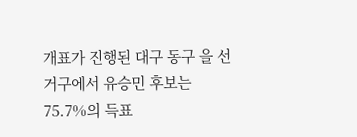개표가 진행된 대구 동구 을 선거구에서 유승민 후보는 75.7%의 득표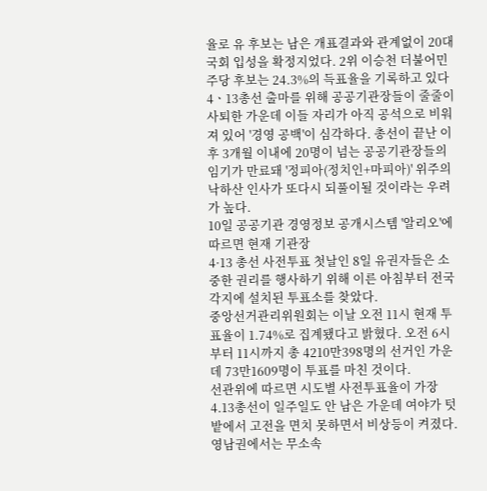율로 유 후보는 남은 개표결과와 관계없이 20대 국회 입성을 확정지었다. 2위 이승천 더불어민주당 후보는 24.3%의 득표율을 기록하고 있다
4ㆍ13총선 출마를 위해 공공기관장들이 줄줄이 사퇴한 가운데 이들 자리가 아직 공석으로 비워져 있어 '경영 공백'이 심각하다. 총선이 끝난 이후 3개월 이내에 20명이 넘는 공공기관장들의 임기가 만료돼 '정피아(정치인+마피아)' 위주의 낙하산 인사가 또다시 되풀이될 것이라는 우려가 높다.
10일 공공기관 경영정보 공개시스템 '알리오'에 따르면 현재 기관장
4·13 총선 사전투표 첫날인 8일 유권자들은 소중한 권리를 행사하기 위해 이른 아침부터 전국 각지에 설치된 투표소를 찾았다.
중앙선거관리위원회는 이날 오전 11시 현재 투표율이 1.74%로 집계됐다고 밝혔다. 오전 6시부터 11시까지 총 4210만398명의 선거인 가운데 73만1609명이 투표를 마친 것이다.
선관위에 따르면 시도별 사전투표율이 가장
4.13총선이 일주일도 안 남은 가운데 여야가 텃밭에서 고전을 면치 못하면서 비상등이 켜졌다. 영남권에서는 무소속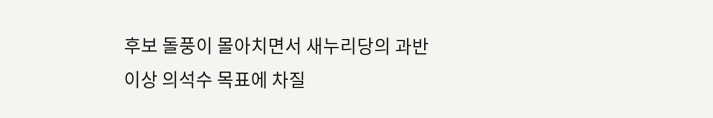후보 돌풍이 몰아치면서 새누리당의 과반 이상 의석수 목표에 차질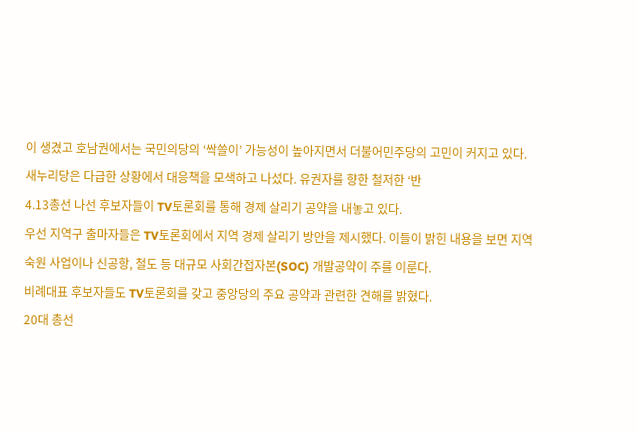이 생겼고 호남권에서는 국민의당의 ‘싹쓸이’ 가능성이 높아지면서 더불어민주당의 고민이 커지고 있다.
새누리당은 다급한 상황에서 대응책을 모색하고 나섰다. 유권자를 향한 철저한 ‘반
4.13총선 나선 후보자들이 TV토론회를 통해 경제 살리기 공약을 내놓고 있다.
우선 지역구 출마자들은 TV토론회에서 지역 경제 살리기 방안을 제시했다. 이들이 밝힌 내용을 보면 지역 숙원 사업이나 신공항, 철도 등 대규모 사회간접자본(SOC) 개발공약이 주를 이룬다.
비례대표 후보자들도 TV토론회를 갖고 중앙당의 주요 공약과 관련한 견해를 밝혔다.
20대 총선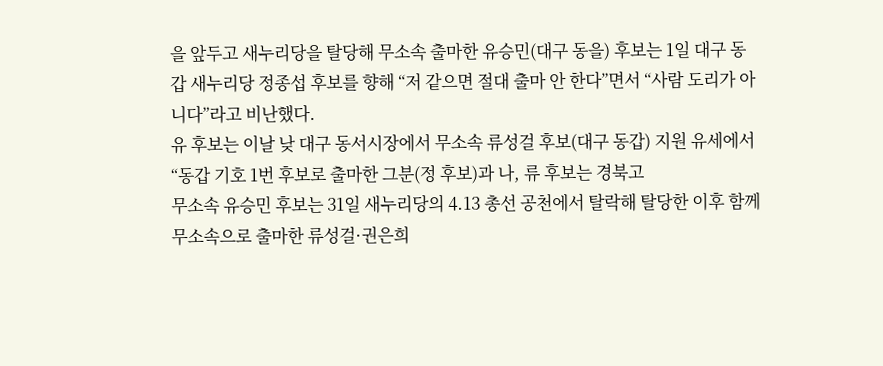을 앞두고 새누리당을 탈당해 무소속 출마한 유승민(대구 동을) 후보는 1일 대구 동갑 새누리당 정종섭 후보를 향해 “저 같으면 절대 출마 안 한다”면서 “사람 도리가 아니다”라고 비난했다.
유 후보는 이날 낮 대구 동서시장에서 무소속 류성걸 후보(대구 동갑) 지원 유세에서 “동갑 기호 1번 후보로 출마한 그분(정 후보)과 나, 류 후보는 경북고
무소속 유승민 후보는 31일 새누리당의 4.13 총선 공천에서 탈락해 탈당한 이후 함께 무소속으로 출마한 류성걸·권은희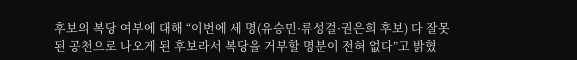후보의 복당 여부에 대해 “이번에 세 명(유승민·류성걸·권은희 후보) 다 잘못된 공천으로 나오게 된 후보라서 복당을 거부할 명분이 전혀 없다”고 밝혔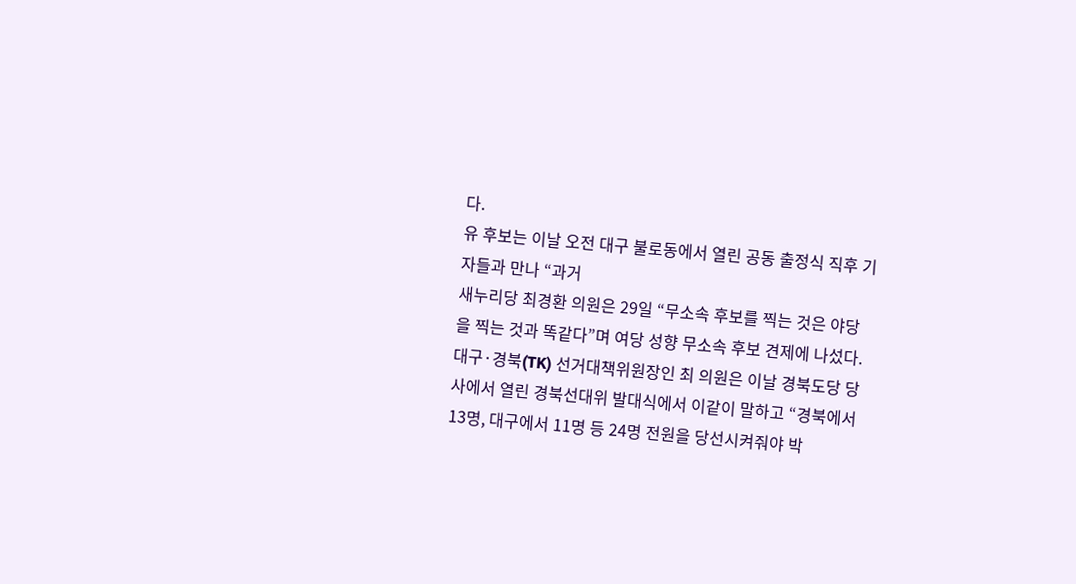다.
유 후보는 이날 오전 대구 불로동에서 열린 공동 출정식 직후 기자들과 만나 “과거
새누리당 최경환 의원은 29일 “무소속 후보를 찍는 것은 야당을 찍는 것과 똑같다”며 여당 성향 무소속 후보 견제에 나섰다.
대구·경북(TK) 선거대책위원장인 최 의원은 이날 경북도당 당사에서 열린 경북선대위 발대식에서 이같이 말하고 “경북에서 13명, 대구에서 11명 등 24명 전원을 당선시켜줘야 박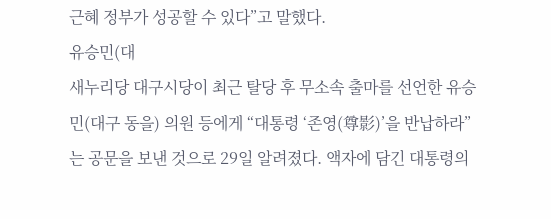근혜 정부가 성공할 수 있다”고 말했다.
유승민(대
새누리당 대구시당이 최근 탈당 후 무소속 출마를 선언한 유승민(대구 동을) 의원 등에게 “대통령 ‘존영(尊影)’을 반납하라”는 공문을 보낸 것으로 29일 알려졌다. 액자에 담긴 대통령의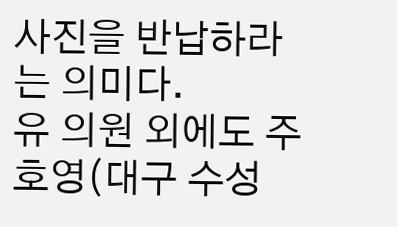사진을 반납하라는 의미다.
유 의원 외에도 주호영(대구 수성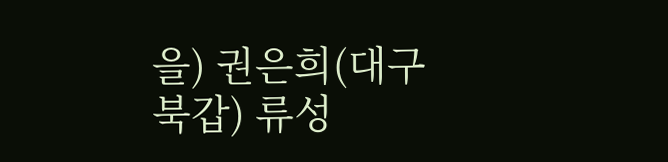을) 권은희(대구 북갑) 류성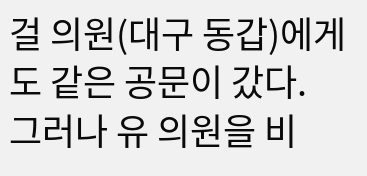걸 의원(대구 동갑)에게도 같은 공문이 갔다.
그러나 유 의원을 비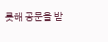롯해 공문을 받